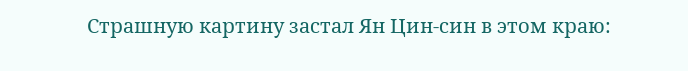Страшную картину застал Ян Цин-син в этом краю: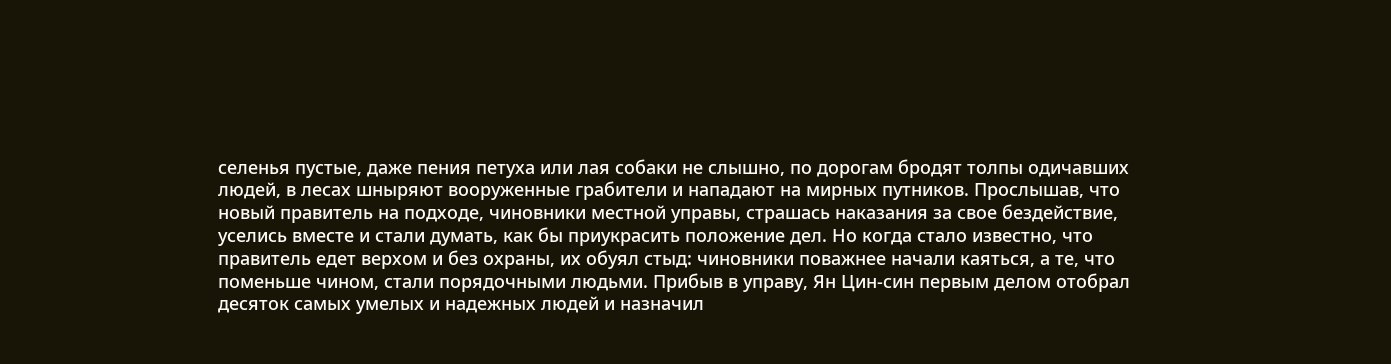селенья пустые, даже пения петуха или лая собаки не слышно, по дорогам бродят толпы одичавших людей, в лесах шныряют вооруженные грабители и нападают на мирных путников. Прослышав, что новый правитель на подходе, чиновники местной управы, страшась наказания за свое бездействие, уселись вместе и стали думать, как бы приукрасить положение дел. Но когда стало известно, что правитель едет верхом и без охраны, их обуял стыд: чиновники поважнее начали каяться, а те, что поменьше чином, стали порядочными людьми. Прибыв в управу, Ян Цин-син первым делом отобрал десяток самых умелых и надежных людей и назначил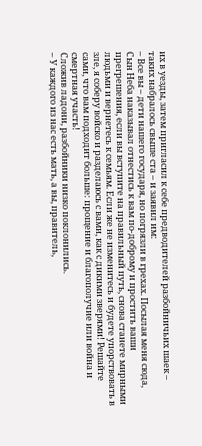их в уезды, затем пригласил к себе предводителей разбойничьих шаек – таких набралось свыше ста – и заявил им:
– Все вы – дети нашего государя, но погрязли в грехах. Посылая меня сюда, Сын Неба наказывал отнестись к вам по-доброму и простить ваши прегрешения, если вы вступите на правильный путь, снова станете мирными людьми и вернетесь к семьям. Если же не изменитесь и будете упорствовать в зле, я соберу войско и разделаюсь с вами, как с дикими зверями! Решайте сами, что вам подходит больше: прощение и благополучие или война и смертная участь!
Сложив ладони, разбойники низко поклонились.
– У каждого из нас есть мать, а вы, правитель,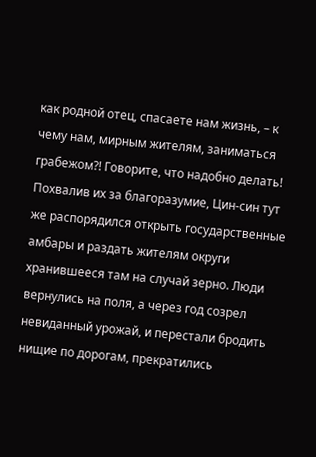как родной отец, спасаете нам жизнь, – к чему нам, мирным жителям, заниматься грабежом?! Говорите, что надобно делать!
Похвалив их за благоразумие, Цин-син тут же распорядился открыть государственные амбары и раздать жителям округи хранившееся там на случай зерно. Люди вернулись на поля, а через год созрел невиданный урожай, и перестали бродить нищие по дорогам, прекратились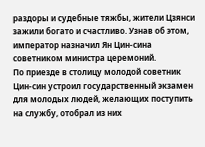раздоры и судебные тяжбы, жители Цзянси зажили богато и счастливо. Узнав об этом, император назначил Ян Цин-сина советником министра церемоний.
По приезде в столицу молодой советник Цин-син устроил государственный экзамен для молодых людей, желающих поступить на службу, отобрал из них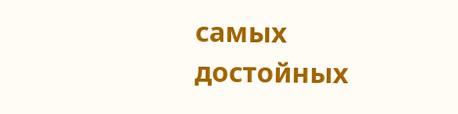самых достойных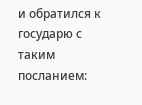и обратился к государю с таким посланием: